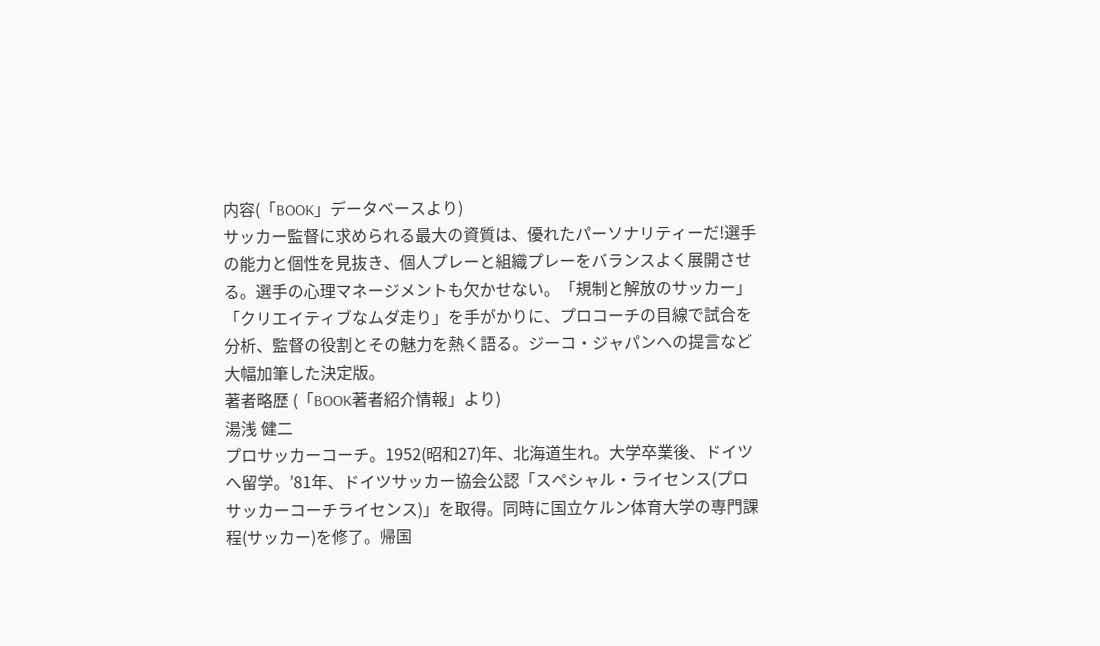内容(「BOOK」データベースより)
サッカー監督に求められる最大の資質は、優れたパーソナリティーだ!選手の能力と個性を見抜き、個人プレーと組織プレーをバランスよく展開させる。選手の心理マネージメントも欠かせない。「規制と解放のサッカー」「クリエイティブなムダ走り」を手がかりに、プロコーチの目線で試合を分析、監督の役割とその魅力を熱く語る。ジーコ・ジャパンへの提言など大幅加筆した決定版。
著者略歴 (「BOOK著者紹介情報」より)
湯浅 健二
プロサッカーコーチ。1952(昭和27)年、北海道生れ。大学卒業後、ドイツへ留学。’81年、ドイツサッカー協会公認「スペシャル・ライセンス(プロサッカーコーチライセンス)」を取得。同時に国立ケルン体育大学の専門課程(サッカー)を修了。帰国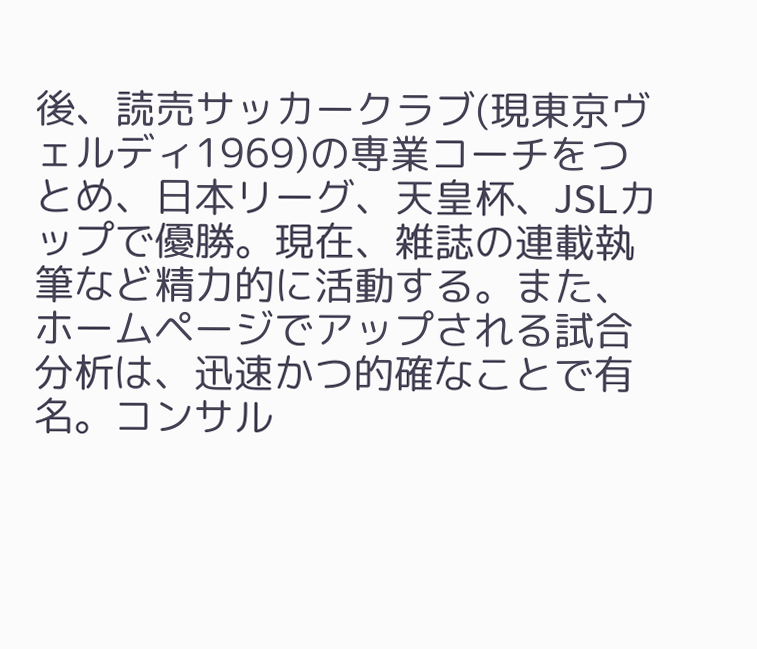後、読売サッカークラブ(現東京ヴェルディ1969)の専業コーチをつとめ、日本リーグ、天皇杯、JSLカップで優勝。現在、雑誌の連載執筆など精力的に活動する。また、ホームページでアップされる試合分析は、迅速かつ的確なことで有名。コンサル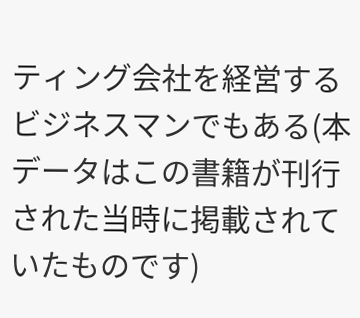ティング会社を経営するビジネスマンでもある(本データはこの書籍が刊行された当時に掲載されていたものです)